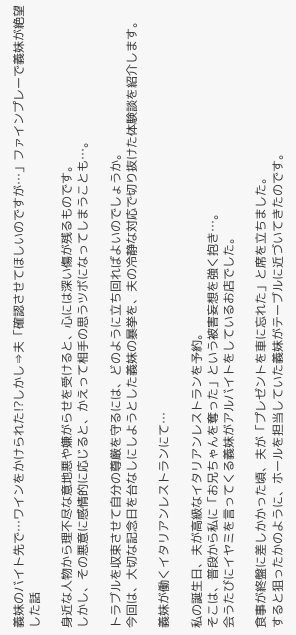義妹のバイト先で…ワインをかけられた!?しかし⇒夫「確認させてほしいのですが…」ファインプレーで義妹が絶望した話

身近な人物から理不尽な意地悪や嫌がらせを受けると、心には深い傷が残るものです。
しかし、その悪意に感情的に応じると、かえって相手の思うツボになってしまうことも…。

トラブルを収束させて自分の尊厳を守るには、どのように立ち回ればよいのでしょうか。
今回は、大切な記念日を台なしにしようとした義妹の暴挙を、夫の冷静な対応で切り抜けた体験談を紹介します。

義妹が働くイタリアンレストランにて…

私の誕生日、夫が高級なイタリアンレストランを予約。
そこは、普段から私に「お兄ちゃんを奪った」という被害妄想を強く抱き…。
会うたびにイヤミを言ってくる義妹がアルバイトをしているお店でした。

食事が終盤に差しかかった頃、夫が「プレゼントを車に忘れた」と席を立ちました。
すると狙ったかのように、ホールを担当していた義妹がテーブルに近づいてきたのです。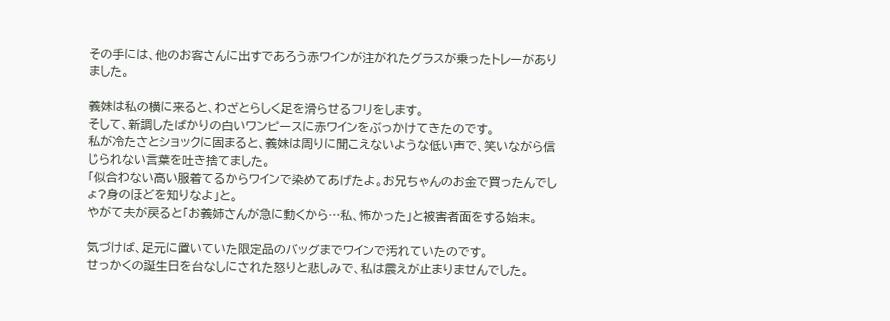その手には、他のお客さんに出すであろう赤ワインが注がれたグラスが乗ったトレーがありました。

義妹は私の横に来ると、わざとらしく足を滑らせるフリをします。
そして、新調したばかりの白いワンピースに赤ワインをぶっかけてきたのです。
私が冷たさとショックに固まると、義妹は周りに聞こえないような低い声で、笑いながら信じられない言葉を吐き捨てました。
「似合わない高い服着てるからワインで染めてあげたよ。お兄ちゃんのお金で買ったんでしょ?身のほどを知りなよ」と。
やがて夫が戻ると「お義姉さんが急に動くから…私、怖かった」と被害者面をする始末。

気づけば、足元に置いていた限定品のバッグまでワインで汚れていたのです。
せっかくの誕生日を台なしにされた怒りと悲しみで、私は震えが止まりませんでした。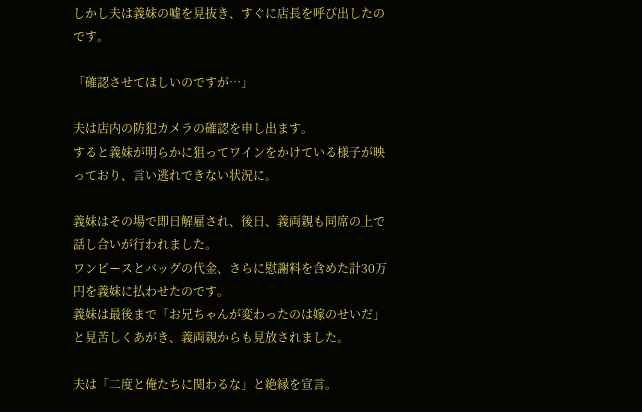しかし夫は義妹の嘘を見抜き、すぐに店長を呼び出したのです。

「確認させてほしいのですが…」

夫は店内の防犯カメラの確認を申し出ます。
すると義妹が明らかに狙ってワインをかけている様子が映っており、言い逃れできない状況に。

義妹はその場で即日解雇され、後日、義両親も同席の上で話し合いが行われました。
ワンピースとバッグの代金、さらに慰謝料を含めた計30万円を義妹に払わせたのです。
義妹は最後まで「お兄ちゃんが変わったのは嫁のせいだ」と見苦しくあがき、義両親からも見放されました。

夫は「二度と俺たちに関わるな」と絶縁を宣言。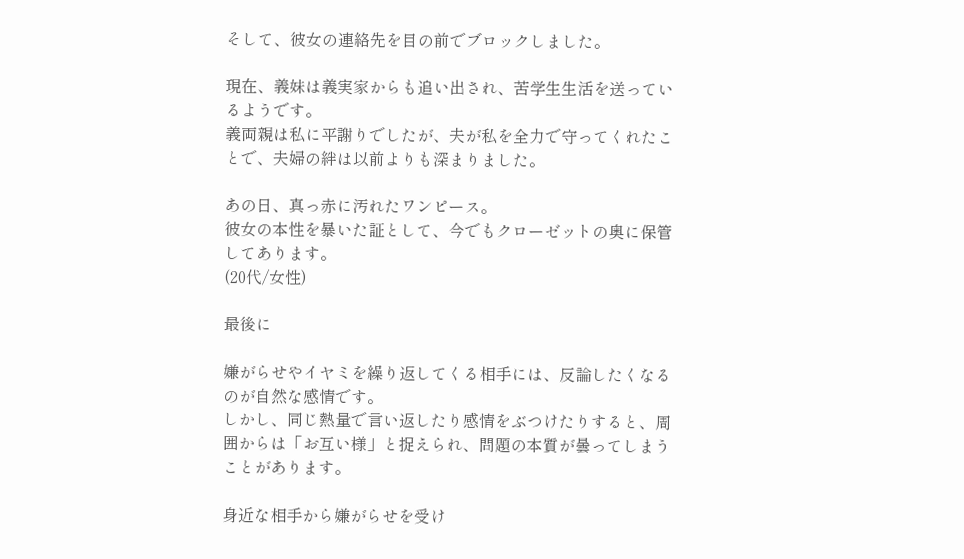そして、彼女の連絡先を目の前でブロックしました。

現在、義妹は義実家からも追い出され、苦学生生活を送っているようです。
義両親は私に平謝りでしたが、夫が私を全力で守ってくれたことで、夫婦の絆は以前よりも深まりました。

あの日、真っ赤に汚れたワンピース。
彼女の本性を暴いた証として、今でもクローゼットの奥に保管してあります。
(20代/女性)

最後に

嫌がらせやイヤミを繰り返してくる相手には、反論したくなるのが自然な感情です。
しかし、同じ熱量で言い返したり感情をぶつけたりすると、周囲からは「お互い様」と捉えられ、問題の本質が曇ってしまうことがあります。

身近な相手から嫌がらせを受け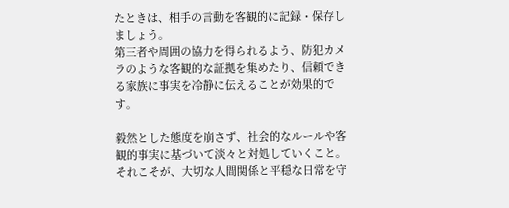たときは、相手の言動を客観的に記録・保存しましょう。
第三者や周囲の協力を得られるよう、防犯カメラのような客観的な証拠を集めたり、信頼できる家族に事実を冷静に伝えることが効果的です。

毅然とした態度を崩さず、社会的なルールや客観的事実に基づいて淡々と対処していくこと。
それこそが、大切な人間関係と平穏な日常を守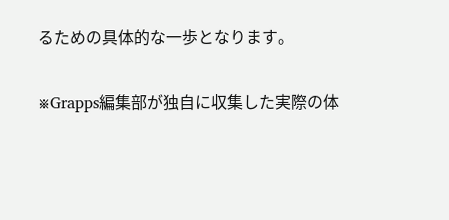るための具体的な一歩となります。

※Grapps編集部が独自に収集した実際の体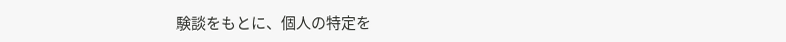験談をもとに、個人の特定を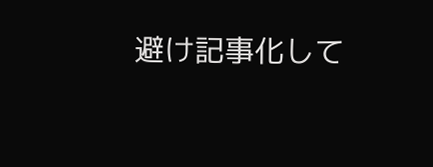避け記事化して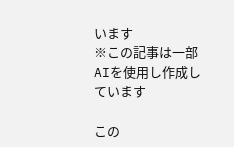います
※この記事は一部AIを使用し作成しています

この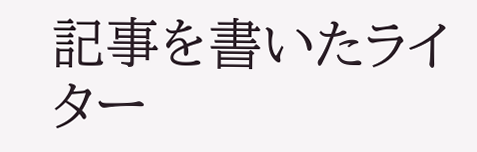記事を書いたライター